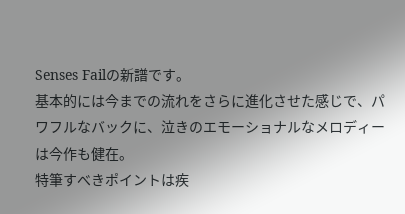Senses Failの新譜です。
基本的には今までの流れをさらに進化させた感じで、パワフルなバックに、泣きのエモーショナルなメロディーは今作も健在。
特筆すべきポイントは疾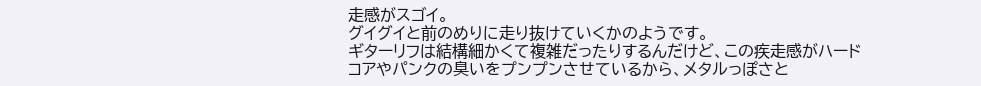走感がスゴイ。
グイグイと前のめりに走り抜けていくかのようです。
ギターリフは結構細かくて複雑だったりするんだけど、この疾走感がハードコアやパンクの臭いをプンプンさせているから、メタルっぽさと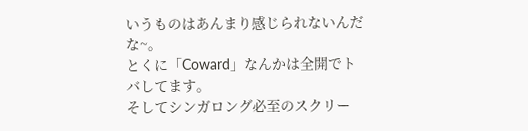いうものはあんまり感じられないんだな~。
とくに「Coward」なんかは全開でトバしてます。
そしてシンガロング必至のスクリー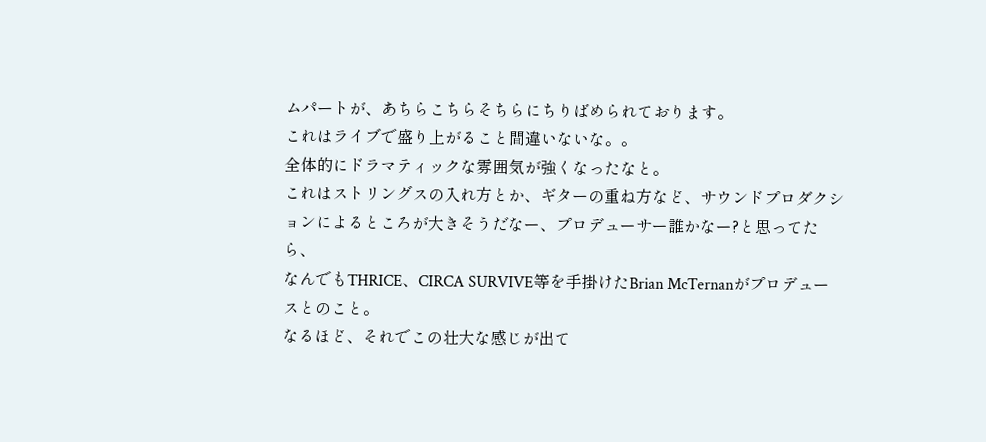ムパートが、あちらこちらそちらにちりばめられております。
これはライブで盛り上がること間違いないな。。
全体的にドラマティックな雰囲気が強くなったなと。
これはストリングスの入れ方とか、ギターの重ね方など、サウンドプロダクションによるところが大きそうだなー、プロデューサー誰かなー?と思ってたら、
なんでもTHRICE、CIRCA SURVIVE等を手掛けたBrian McTernanがプロデュースとのこと。
なるほど、それでこの壮大な感じが出て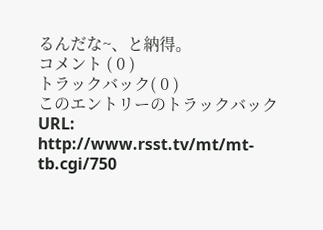るんだな~、と納得。
コメント ( 0 )
トラックバック( 0 )
このエントリーのトラックバックURL:
http://www.rsst.tv/mt/mt-tb.cgi/750